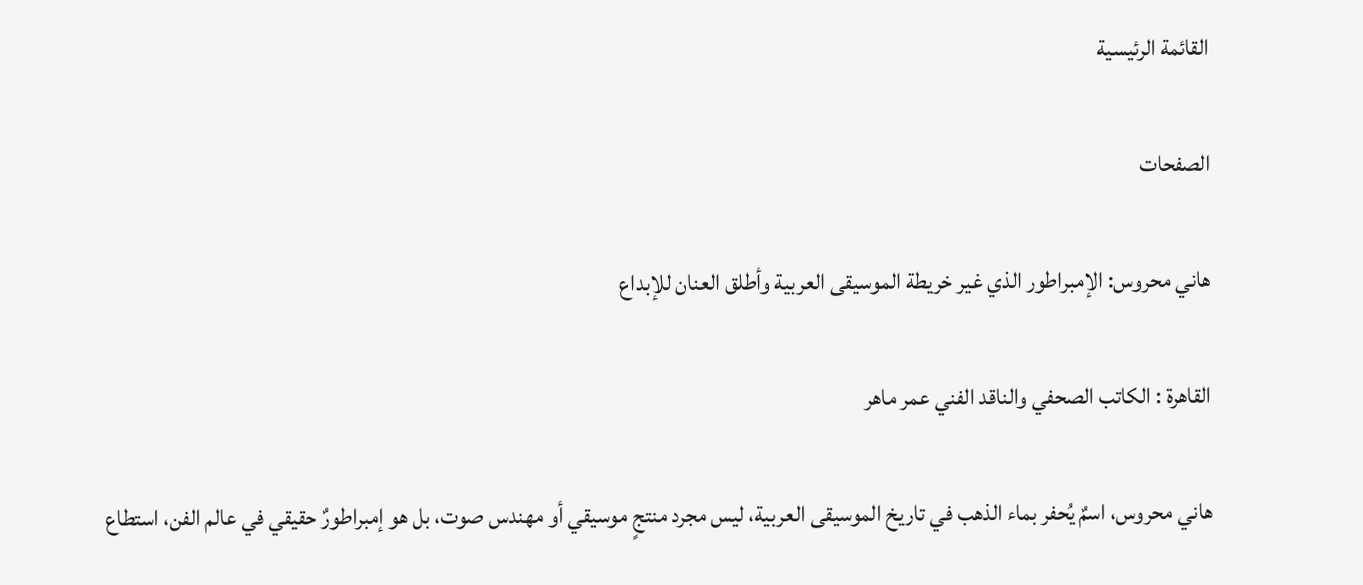القائمة الرئيسية

الصفحات

هاني محروس: الإمبراطور الذي غير خريطة الموسيقى العربية وأطلق العنان للإبداع

القاهرة : الكاتب الصحفي والناقد الفني عمر ماهر

هاني محروس، اسمٌ يُحفر بماء الذهب في تاريخ الموسيقى العربية، ليس مجرد منتجٍ موسيقي أو مهندس صوت، بل هو إمبراطورٌ حقيقي في عالم الفن، استطاع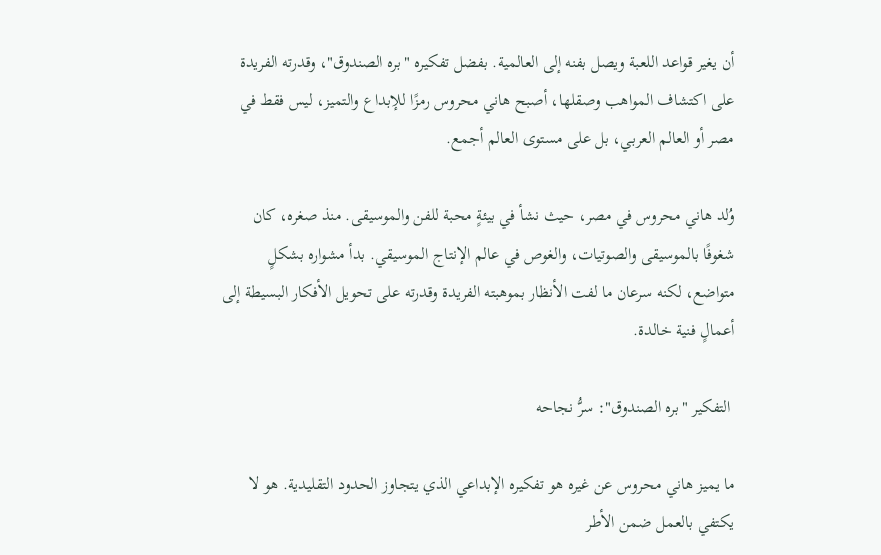أن يغير قواعد اللعبة ويصل بفنه إلى العالمية. بفضل تفكيره "بره الصندوق"، وقدرته الفريدة على اكتشاف المواهب وصقلها، أصبح هاني محروس رمزًا للإبداع والتميز، ليس فقط في مصر أو العالم العربي، بل على مستوى العالم أجمع.

وُلد هاني محروس في مصر، حيث نشأ في بيئةٍ محبة للفن والموسيقى. منذ صغره، كان شغوفًا بالموسيقى والصوتيات، والغوص في عالم الإنتاج الموسيقي. بدأ مشواره بشكلٍ متواضع، لكنه سرعان ما لفت الأنظار بموهبته الفريدة وقدرته على تحويل الأفكار البسيطة إلى أعمالٍ فنية خالدة.

 التفكير "بره الصندوق": سرُّ نجاحه

ما يميز هاني محروس عن غيره هو تفكيره الإبداعي الذي يتجاوز الحدود التقليدية. هو لا يكتفي بالعمل ضمن الأطر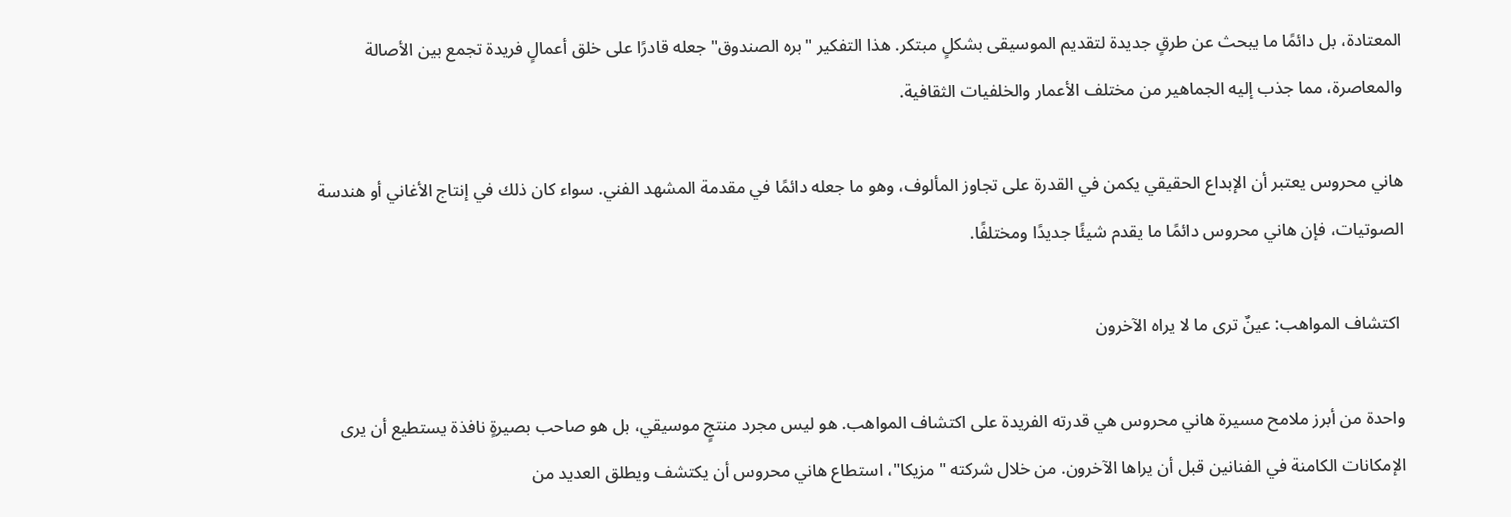المعتادة، بل دائمًا ما يبحث عن طرقٍ جديدة لتقديم الموسيقى بشكلٍ مبتكر. هذا التفكير "بره الصندوق" جعله قادرًا على خلق أعمالٍ فريدة تجمع بين الأصالة والمعاصرة، مما جذب إليه الجماهير من مختلف الأعمار والخلفيات الثقافية.

هاني محروس يعتبر أن الإبداع الحقيقي يكمن في القدرة على تجاوز المألوف، وهو ما جعله دائمًا في مقدمة المشهد الفني. سواء كان ذلك في إنتاج الأغاني أو هندسة الصوتيات، فإن هاني محروس دائمًا ما يقدم شيئًا جديدًا ومختلفًا.

 اكتشاف المواهب: عينٌ ترى ما لا يراه الآخرون

واحدة من أبرز ملامح مسيرة هاني محروس هي قدرته الفريدة على اكتشاف المواهب. هو ليس مجرد منتجٍ موسيقي، بل هو صاحب بصيرةٍ نافذة يستطيع أن يرى الإمكانات الكامنة في الفنانين قبل أن يراها الآخرون. من خلال شركته "مزيكا"، استطاع هاني محروس أن يكتشف ويطلق العديد من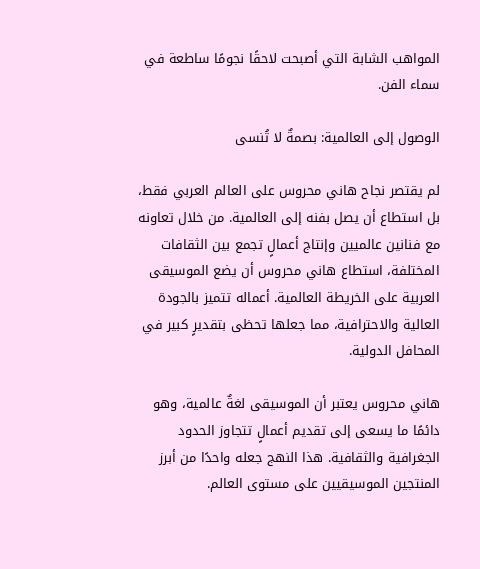المواهب الشابة التي أصبحت لاحقًا نجومًا ساطعة في سماء الفن.

الوصول إلى العالمية: بصمةٌ لا تُنسى

لم يقتصر نجاح هاني محروس على العالم العربي فقط، بل استطاع أن يصل بفنه إلى العالمية. من خلال تعاونه مع فنانين عالميين وإنتاج أعمالٍ تجمع بين الثقافات المختلفة، استطاع هاني محروس أن يضع الموسيقى العربية على الخريطة العالمية. أعماله تتميز بالجودة العالية والاحترافية، مما جعلها تحظى بتقديرٍ كبير في المحافل الدولية.

هاني محروس يعتبر أن الموسيقى لغةٌ عالمية، وهو دائمًا ما يسعى إلى تقديم أعمالٍ تتجاوز الحدود الجغرافية والثقافية. هذا النهج جعله واحدًا من أبرز المنتجين الموسيقيين على مستوى العالم.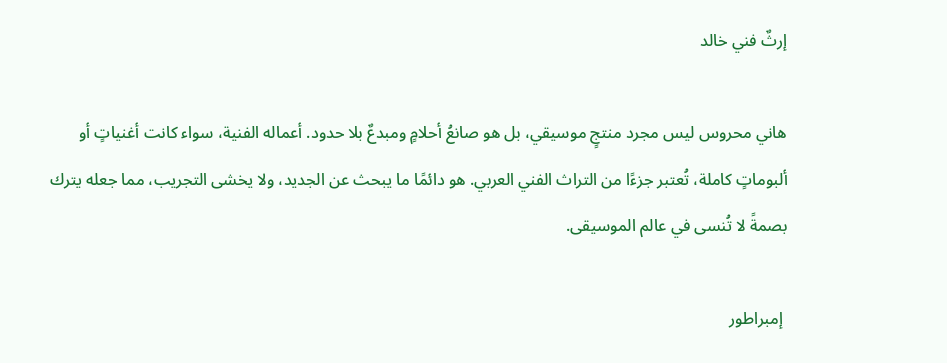إرثٌ فني خالد

هاني محروس ليس مجرد منتجٍ موسيقي، بل هو صانعُ أحلامٍ ومبدعٌ بلا حدود. أعماله الفنية، سواء كانت أغنياتٍ أو ألبوماتٍ كاملة، تُعتبر جزءًا من التراث الفني العربي. هو دائمًا ما يبحث عن الجديد، ولا يخشى التجريب، مما جعله يترك بصمةً لا تُنسى في عالم الموسيقى.

 إمبراطور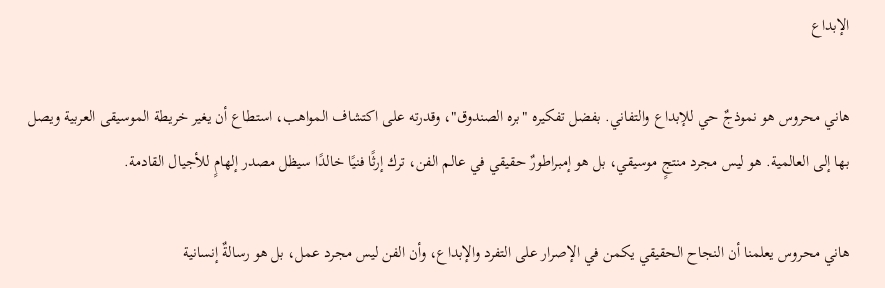الإبداع

هاني محروس هو نموذجٌ حي للإبداع والتفاني. بفضل تفكيره "بره الصندوق"، وقدرته على اكتشاف المواهب، استطاع أن يغير خريطة الموسيقى العربية ويصل بها إلى العالمية. هو ليس مجرد منتجٍ موسيقي، بل هو إمبراطورٌ حقيقي في عالم الفن، ترك إرثًا فنيًا خالدًا سيظل مصدر إلهامٍ للأجيال القادمة.

هاني محروس يعلمنا أن النجاح الحقيقي يكمن في الإصرار على التفرد والإبداع، وأن الفن ليس مجرد عمل، بل هو رسالةٌ إنسانية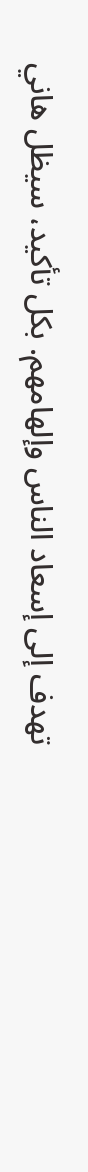تهدف إلى إسعاد الناس وإلهامهم. بكل تأكيد، سيظل هاني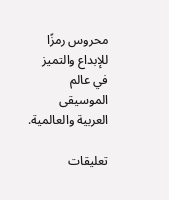محروس رمزًا للإبداع والتميز في عالم الموسيقى العربية والعالمية.

تعليقات